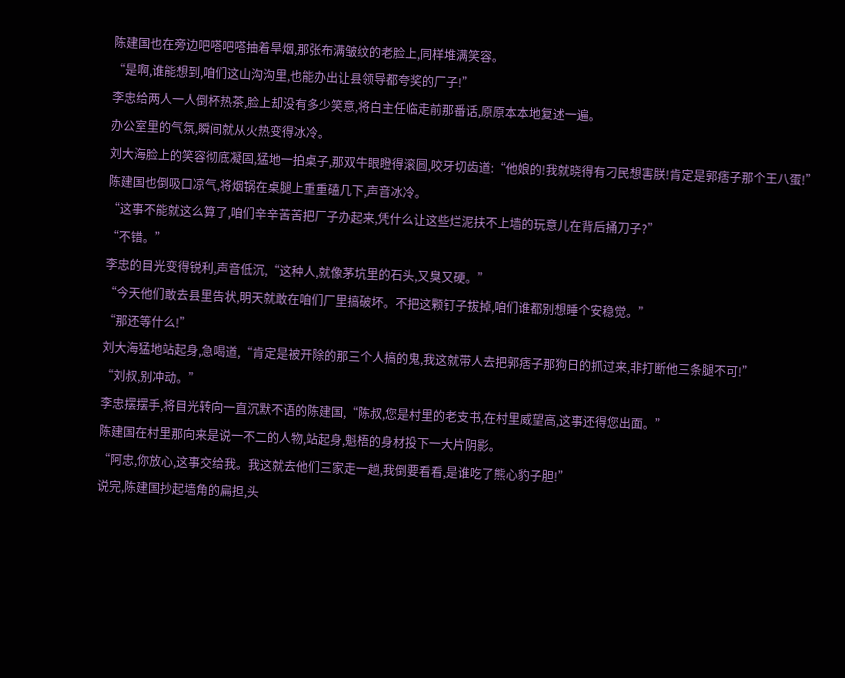陈建国也在旁边吧嗒吧嗒抽着旱烟,那张布满皱纹的老脸上,同样堆满笑容。
“是啊,谁能想到,咱们这山沟沟里,也能办出让县领导都夸奖的厂子!”
李忠给两人一人倒杯热茶,脸上却没有多少笑意,将白主任临走前那番话,原原本本地复述一遍。
办公室里的气氛,瞬间就从火热变得冰冷。
刘大海脸上的笑容彻底凝固,猛地一拍桌子,那双牛眼瞪得滚圆,咬牙切齿道:“他娘的!我就晓得有刁民想害朕!肯定是郭痞子那个王八蛋!”
陈建国也倒吸口凉气,将烟锅在桌腿上重重磕几下,声音冰冷。
“这事不能就这么算了,咱们辛辛苦苦把厂子办起来,凭什么让这些烂泥扶不上墙的玩意儿在背后捅刀子?”
“不错。”
李忠的目光变得锐利,声音低沉,“这种人,就像茅坑里的石头,又臭又硬。”
“今天他们敢去县里告状,明天就敢在咱们厂里搞破坏。不把这颗钉子拔掉,咱们谁都别想睡个安稳觉。”
“那还等什么!”
刘大海猛地站起身,急喝道,“肯定是被开除的那三个人搞的鬼,我这就带人去把郭痞子那狗日的抓过来,非打断他三条腿不可!”
“刘叔,别冲动。”
李忠摆摆手,将目光转向一直沉默不语的陈建国,“陈叔,您是村里的老支书,在村里威望高,这事还得您出面。”
陈建国在村里那向来是说一不二的人物,站起身,魁梧的身材投下一大片阴影。
“阿忠,你放心,这事交给我。我这就去他们三家走一趟,我倒要看看,是谁吃了熊心豹子胆!”
说完,陈建国抄起墙角的扁担,头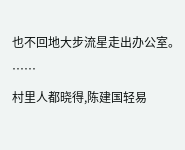也不回地大步流星走出办公室。
……
村里人都晓得,陈建国轻易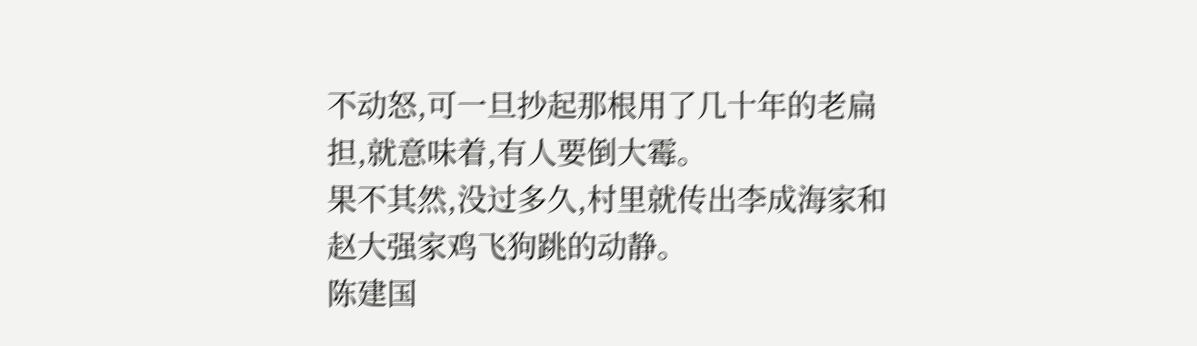不动怒,可一旦抄起那根用了几十年的老扁担,就意味着,有人要倒大霉。
果不其然,没过多久,村里就传出李成海家和赵大强家鸡飞狗跳的动静。
陈建国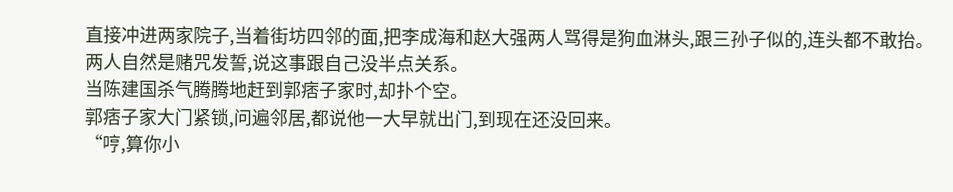直接冲进两家院子,当着街坊四邻的面,把李成海和赵大强两人骂得是狗血淋头,跟三孙子似的,连头都不敢抬。
两人自然是赌咒发誓,说这事跟自己没半点关系。
当陈建国杀气腾腾地赶到郭痞子家时,却扑个空。
郭痞子家大门紧锁,问遍邻居,都说他一大早就出门,到现在还没回来。
“哼,算你小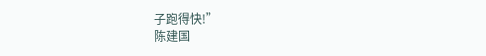子跑得快!”
陈建国